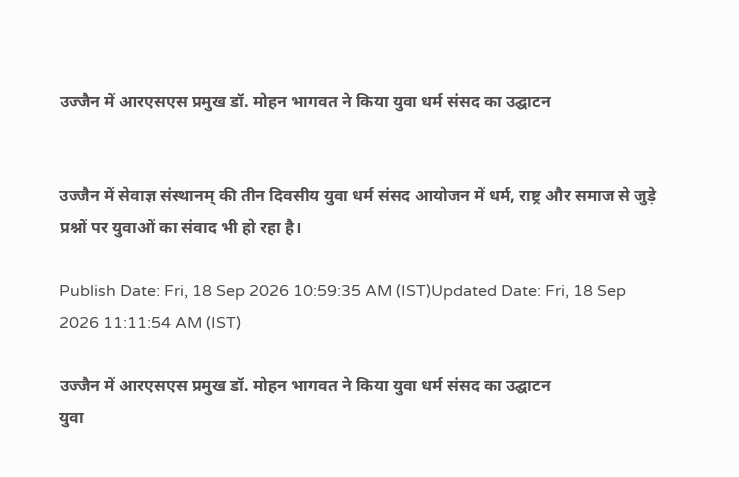उज्जैन में आरएसएस प्रमुख डॉ. मोहन भागवत ने किया युवा धर्म संसद का उद्घाटन


उज्जैन में सेवाज्ञ संस्थानम् की तीन दिवसीय युवा धर्म संसद आयोजन में धर्म, राष्ट्र और समाज से जुड़े प्रश्नों पर युवाओं का संवाद भी हो रहा है।

Publish Date: Fri, 18 Sep 2026 10:59:35 AM (IST)Updated Date: Fri, 18 Sep 2026 11:11:54 AM (IST)

उज्जैन में आरएसएस प्रमुख डॉ. मोहन भागवत ने किया युवा धर्म संसद का उद्घाटन
युवा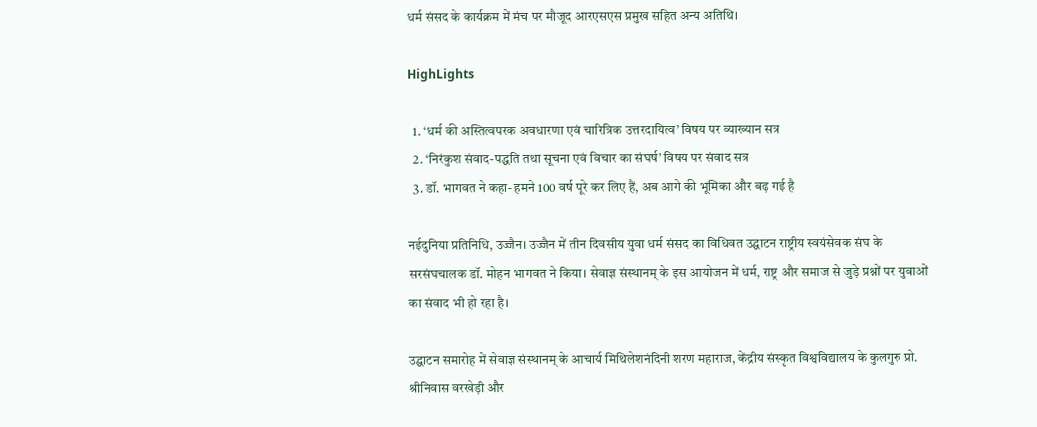धर्म संसद के कार्यक्रम में मंच पर मौजूद आरएसएस प्रमुख सहित अन्य अतिथि।

HighLights

  1. ‘धर्म की अस्तित्वपरक अवधारणा एवं चारित्रिक उत्तरदायित्व’ विषय पर व्याख्यान सत्र
  2. ‘निरंकुश संवाद-पद्धति तथा सूचना एवं विचार का संघर्ष’ विषय पर संवाद सत्र
  3. डॉ. भागवत ने कहा- हमने 100 वर्ष पूरे कर लिए हैं, अब आगे की भूमिका और बढ़ गई है

नईदुनिया प्रतिनिधि, उज्जैन। उज्जैन में तीन दिवसीय युवा धर्म संसद का विधिवत उद्घाटन राष्ट्रीय स्वयंसेवक संघ के सरसंघचालक डॉ. मोहन भागवत ने किया। सेवाज्ञ संस्थानम् के इस आयोजन में धर्म, राष्ट्र और समाज से जुड़े प्रश्नों पर युवाओं का संवाद भी हो रहा है।

उद्घाटन समारोह में सेवाज्ञ संस्थानम् के आचार्य मिथिलेशनंदिनी शरण महाराज, केंद्रीय संस्कृत विश्वविद्यालय के कुलगुरु प्रो. श्रीनिवास वरखेड़ी और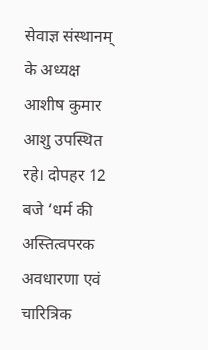सेवाज्ञ संस्थानम् के अध्यक्ष आशीष कुमार आशु उपस्थित रहे। दोपहर 12 बजे ‘धर्म की अस्तित्वपरक अवधारणा एवं चारित्रिक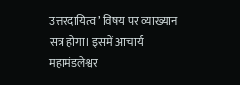उत्तरदायित्व’ विषय पर व्याख्यान सत्र होगा। इसमें आचार्य महामंडलेश्वर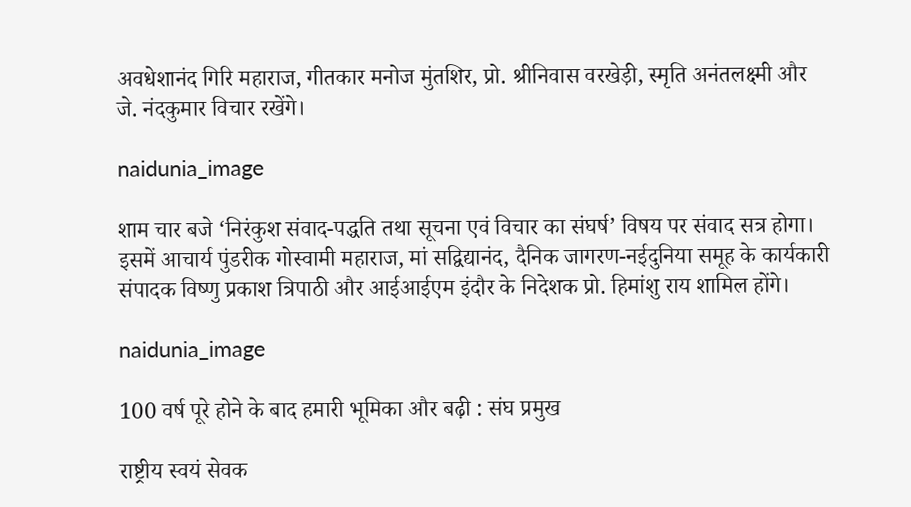अवधेशानंद गिरि महाराज, गीतकार मनोज मुंतशिर, प्रो. श्रीनिवास वरखेड़ी, स्मृति अनंतलक्ष्मी और जे. नंदकुमार विचार रखेंगे।

naidunia_image

शाम चार बजे ‘निरंकुश संवाद-पद्धति तथा सूचना एवं विचार का संघर्ष’ विषय पर संवाद सत्र होगा। इसमें आचार्य पुंडरीक गोस्वामी महाराज, मां सद्विद्यानंद, दैनिक जागरण-नईदुनिया समूह के कार्यकारी संपादक विष्णु प्रकाश त्रिपाठी और आईआईएम इंदौर के निदेशक प्रो. हिमांशु राय शामिल होंगे।

naidunia_image

100 वर्ष पूरे होने के बाद हमारी भूमिका और बढ़ी : संघ प्रमुख

राष्ट्रीय स्वयं सेवक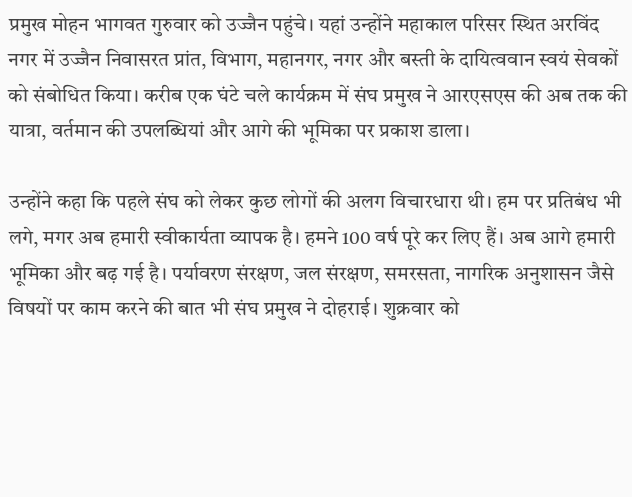प्रमुख मोहन भागवत गुरुवार को उज्जैन पहुंचे। यहां उन्होंने महाकाल परिसर स्थित अरविंद नगर में उज्जैन निवासरत प्रांत, विभाग, महानगर, नगर और बस्ती के दायित्ववान स्वयं सेवकों को संबोधित किया। करीब एक घंटे चले कार्यक्रम में संघ प्रमुख ने आरएसएस की अब तक की यात्रा, वर्तमान की उपलब्धियां और आगे की भूमिका पर प्रकाश डाला।

उन्होंने कहा कि पहले संघ को लेकर कुछ लोगों की अलग विचारधारा थी। हम पर प्रतिबंध भी लगे, मगर अब हमारी स्वीकार्यता व्यापक है। हमने 100 वर्ष पूरे कर लिए हैं। अब आगे हमारी भूमिका और बढ़ गई है। पर्यावरण संरक्षण, जल संरक्षण, समरसता, नागरिक अनुशासन जैसे विषयों पर काम करने की बात भी संघ प्रमुख ने दोहराई। शुक्रवार को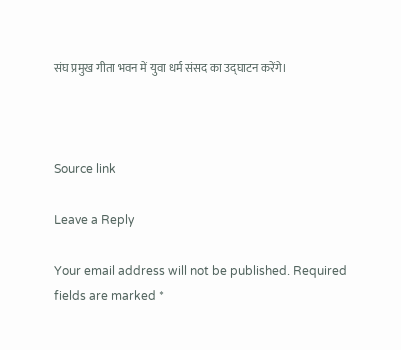संघ प्रमुख गीता भवन में युवा धर्म संसद का उद्घाटन करेंगे।



Source link

Leave a Reply

Your email address will not be published. Required fields are marked *